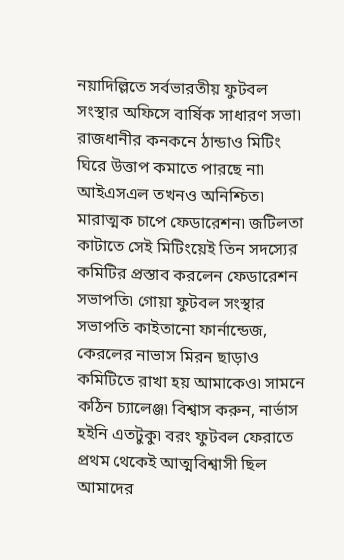নয়াদিল্লিতে সর্বভারতীয় ফুটবল সংস্থার অফিসে বার্ষিক সাধারণ সভা৷ রাজধানীর কনকনে ঠান্ডাও মিটিং ঘিরে উত্তাপ কমাতে পারছে না৷ আইএসএল তখনও অনিশ্চিত৷ মারাত্মক চাপে ফেডারেশন৷ জটিলতা কাটাতে সেই মিটিংয়েই তিন সদস্যের কমিটির প্রস্তাব করলেন ফেডারেশন সভাপতি৷ গোয়া ফুটবল সংস্থার সভাপতি কাইতানো ফার্নান্ডেজ, কেরলের নাভাস মিরন ছাড়াও কমিটিতে রাখা হয় আমাকেও৷ সামনে কঠিন চ্যালেঞ্জ৷ বিশ্বাস করুন, নার্ভাস হইনি এতটুকু৷ বরং ফুটবল ফেরাতে প্রথম থেকেই আত্মবিশ্বাসী ছিল আমাদের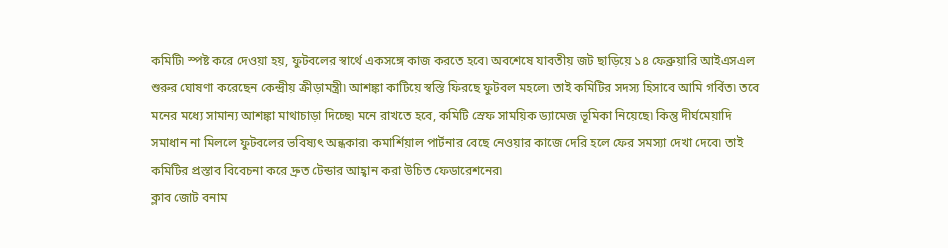কমিটি৷ স্পষ্ট করে দেওয়া হয়, ফুটবলের স্বার্থে একসঙ্গে কাজ করতে হবে৷ অবশেষে যাবতীয় জট ছাড়িয়ে ১৪ ফেব্রুয়ারি আইএসএল শুরুর ঘোষণা করেছেন কেন্দ্রীয় ক্রীড়ামন্ত্রী৷ আশঙ্কা কাটিয়ে স্বস্তি ফিরছে ফুটবল মহলে৷ তাই কমিটির সদস্য হিসাবে আমি গর্বিত৷ তবে মনের মধ্যে সামান্য আশঙ্কা মাথাচাড়া দিচ্ছে৷ মনে রাখতে হবে, কমিটি স্রেফ সাময়িক ড্যামেজ ভূমিকা নিয়েছে৷ কিন্তু দীর্ঘমেয়াদি সমাধান না মিললে ফুটবলের ভবিষ্যৎ অন্ধকার৷ কমার্শিয়াল পার্টনার বেছে নেওয়ার কাজে দেরি হলে ফের সমস্যা দেখা দেবে৷ তাই কমিটির প্রস্তাব বিবেচনা করে দ্রুত টেন্ডার আহ্বান করা উচিত ফেডারেশনের৷
ক্লাব জোট বনাম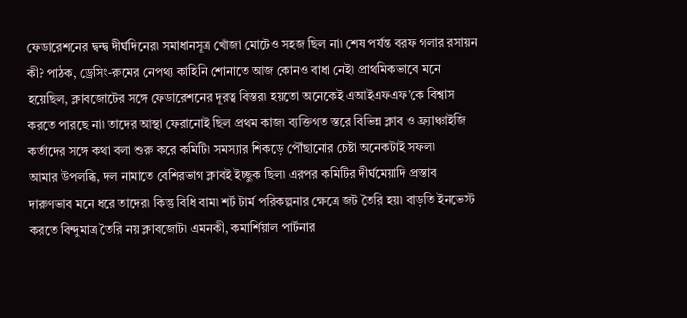ফেডারেশনের দ্বন্দ্ব দীর্ঘদিনের৷ সমাধানসূত্র খোঁজা মোটেও সহজ ছিল না৷ শেষ পর্যন্ত বরফ গলার রসায়ন কী? পাঠক, ড্রেসিং-রুমের নেপথ্য কাহিনি শোনাতে আজ কোনও বাধা নেই৷ প্রাথমিকভাবে মনে হয়েছিল, ক্লাবজোটের সঙ্গে ফেডারেশনের দূরত্ব বিস্তর৷ হয়তো অনেকেই এআইএফএফ’কে বিশ্বাস করতে পারছে না৷ তাদের আস্থা ফেরানোই ছিল প্রথম কাজ৷ ব্যক্তিগত স্তরে বিভিন্ন ক্লাব ও ফ্র্যাঞ্চাইজি কর্তাদের সঙ্গে কথা বলা শুরু করে কমিটি৷ সমস্যার শিকড়ে পৌঁছানোর চেষ্টা অনেকটাই সফল৷
আমার উপলব্ধি, দল নামাতে বেশিরভাগ ক্লাবই ইচ্ছুক ছিল৷ এরপর কমিটির দীর্ঘমেয়াদি প্রস্তাব দারুণভাব মনে ধরে তাদের৷ কিন্তু বিধি বাম৷ শর্ট টার্ম পরিকল্পনার ক্ষেত্রে জট তৈরি হয়৷ বাড়তি ইনভেস্ট করতে বিন্দুমাত্র তৈরি নয় ক্লাবজোট৷ এমনকী, কমার্শিয়াল পার্টনার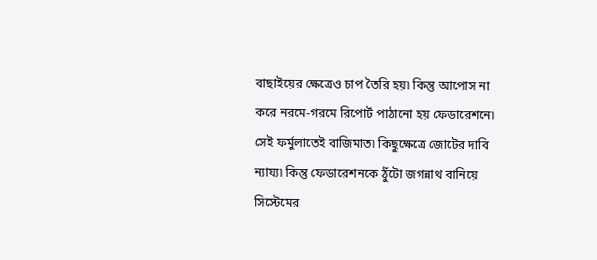বাছাইয়ের ক্ষেত্রেও চাপ তৈরি হয়৷ কিন্তু আপোস না করে নরমে-গরমে রিপোর্ট পাঠানো হয় ফেডারেশনে৷ সেই ফর্মুলাতেই বাজিমাত৷ কিছুক্ষেত্রে জোটের দাবি ন্যায্য৷ কিন্তু ফেডারেশনকে ঠুঁটো জগন্নাথ বানিয়ে সিস্টেমের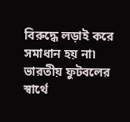বিরুদ্ধে লড়াই করে সমাধান হয় না৷ ভারতীয় ফুটবলের স্বার্থে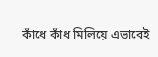কাঁধে কাঁধ মিলিয়ে এভাবেই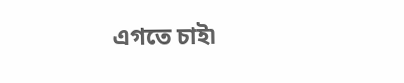এগতে চাই৷